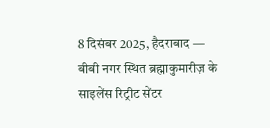8 दिसंबर 2025, हैदराबाद — बीबी नगर स्थित ब्रह्माकुमारीज़ के साइलेंस रिट्रीट सेंटर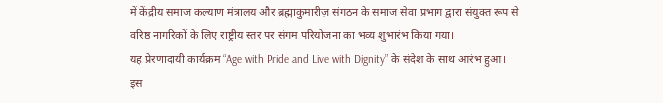में केंद्रीय समाज कल्याण मंत्रालय और ब्रह्माकुमारीज़ संगठन के समाज सेवा प्रभाग द्वारा संयुक्त रूप से वरिष्ठ नागरिकों के लिए राष्ट्रीय स्तर पर संगम परियोजना का भव्य शुभारंभ किया गया।
यह प्रेरणादायी कार्यक्रम “Age with Pride and Live with Dignity” के संदेश के साथ आरंभ हुआ।
इस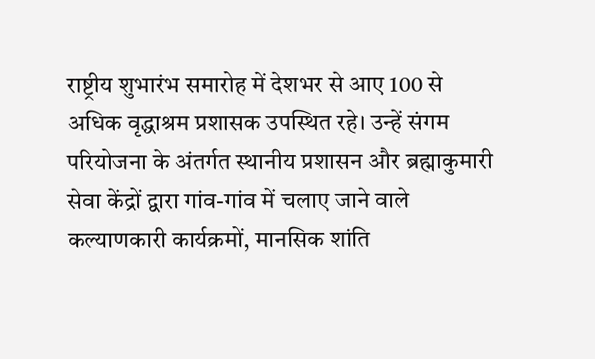राष्ट्रीय शुभारंभ समारोह में देशभर से आए 100 से अधिक वृद्धाश्रम प्रशासक उपस्थित रहे। उन्हें संगम परियोजना के अंतर्गत स्थानीय प्रशासन और ब्रह्माकुमारी सेवा केंद्रों द्वारा गांव-गांव में चलाए जाने वाले कल्याणकारी कार्यक्रमों, मानसिक शांति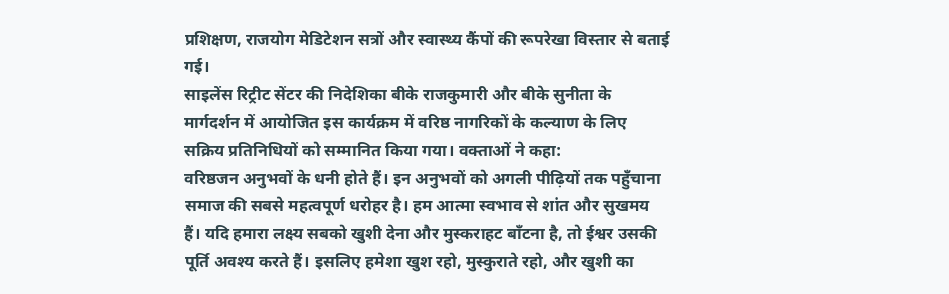प्रशिक्षण, राजयोग मेडिटेशन सत्रों और स्वास्थ्य कैंपों की रूपरेखा विस्तार से बताई गई।
साइलेंस रिट्रीट सेंटर की निदेशिका बीके राजकुमारी और बीके सुनीता के मार्गदर्शन में आयोजित इस कार्यक्रम में वरिष्ठ नागरिकों के कल्याण के लिए सक्रिय प्रतिनिधियों को सम्मानित किया गया। वक्ताओं ने कहा:
वरिष्ठजन अनुभवों के धनी होते हैं। इन अनुभवों को अगली पीढ़ियों तक पहुँचाना समाज की सबसे महत्वपूर्ण धरोहर है। हम आत्मा स्वभाव से शांत और सुखमय हैं। यदि हमारा लक्ष्य सबको खुशी देना और मुस्कराहट बाँटना है, तो ईश्वर उसकी पूर्ति अवश्य करते हैं। इसलिए हमेशा खुश रहो, मुस्कुराते रहो, और खुशी का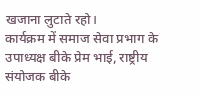खजाना लुटाते रहो।
कार्यक्रम में समाज सेवा प्रभाग के उपाध्यक्ष बीके प्रेम भाई, राष्ट्रीय संयोजक बीके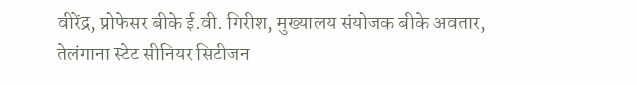वीरेंद्र, प्रोफेसर बीके ई.वी. गिरीश, मुख्यालय संयोजक बीके अवतार, तेलंगाना स्टेट सीनियर सिटीजन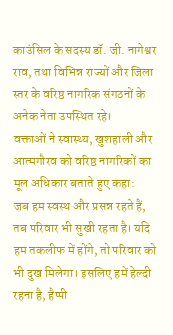काउंसिल के सदस्य डॉ. जी. नागेश्वर राव, तथा विभिन्न राज्यों और जिला स्तर के वरिष्ठ नागरिक संगठनों के अनेक नेता उपस्थित रहे।
वक्ताओं ने स्वास्थ्य, खुशहाली और आत्मगौरव को वरिष्ठ नागरिकों का मूल अधिकार बताते हुए कहा:
जब हम स्वस्थ और प्रसन्न रहते हैं, तब परिवार भी सुखी रहता है। यदि हम तकलीफ में होंगे, तो परिवार को भी दुख मिलेगा। इसलिए हमें हेल्दी रहना है, हैप्पी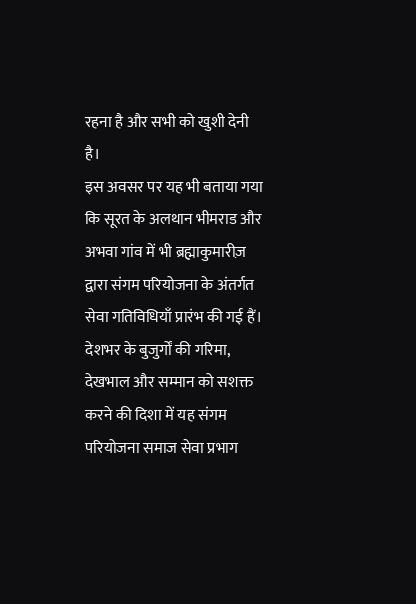रहना है और सभी को खुशी देनी है।
इस अवसर पर यह भी बताया गया कि सूरत के अलथान भीमराड और अभवा गांव में भी ब्रह्माकुमारीज़ द्वारा संगम परियोजना के अंतर्गत सेवा गतिविधियाँ प्रारंभ की गई हैं।
देशभर के बुजुर्गों की गरिमा, देखभाल और सम्मान को सशक्त करने की दिशा में यह संगम परियोजना समाज सेवा प्रभाग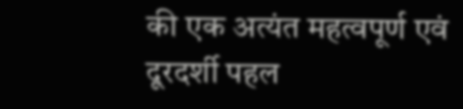की एक अत्यंत महत्वपूर्ण एवं दूरदर्शी पहल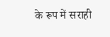के रूप में सराही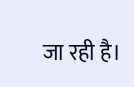जा रही है।